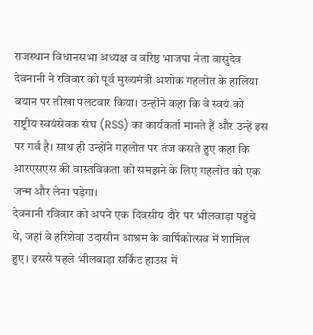राजस्थान विधानसभा अध्यक्ष व वरिष्ठ भाजपा नेता वासुदेव देवनानी ने रविवार को पूर्व मुख्यमंत्री अशोक गहलोत के हालिया बयान पर तीखा पलटवार किया। उन्होंने कहा कि वे स्वयं को राष्ट्रीय स्वयंसेवक संघ (RSS) का कार्यकर्ता मानते हैं और उन्हें इस पर गर्व है। साथ ही उन्होंने गहलोत पर तंज कसते हुए कहा कि आरएसएस की वास्तविकता को समझने के लिए गहलोत को एक जन्म और लेना पड़ेगा।
देवनानी रविवार को अपने एक दिवसीय दौरे पर भीलवाड़ा पहुंचे थे, जहां वे हरिशेवा उदासीन आश्रम के वार्षिकोत्सव में शामिल हुए। इससे पहले भीलवाड़ा सर्किट हाउस में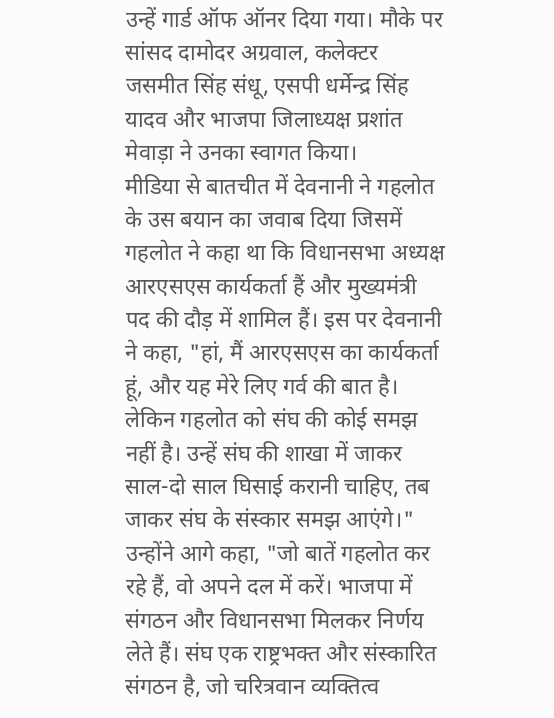उन्हें गार्ड ऑफ ऑनर दिया गया। मौके पर सांसद दामोदर अग्रवाल, कलेक्टर जसमीत सिंह संधू, एसपी धर्मेन्द्र सिंह यादव और भाजपा जिलाध्यक्ष प्रशांत मेवाड़ा ने उनका स्वागत किया।
मीडिया से बातचीत में देवनानी ने गहलोत के उस बयान का जवाब दिया जिसमें गहलोत ने कहा था कि विधानसभा अध्यक्ष आरएसएस कार्यकर्ता हैं और मुख्यमंत्री पद की दौड़ में शामिल हैं। इस पर देवनानी ने कहा, "हां, मैं आरएसएस का कार्यकर्ता हूं, और यह मेरे लिए गर्व की बात है। लेकिन गहलोत को संघ की कोई समझ नहीं है। उन्हें संघ की शाखा में जाकर साल-दो साल घिसाई करानी चाहिए, तब जाकर संघ के संस्कार समझ आएंगे।"
उन्होंने आगे कहा, "जो बातें गहलोत कर रहे हैं, वो अपने दल में करें। भाजपा में संगठन और विधानसभा मिलकर निर्णय लेते हैं। संघ एक राष्ट्रभक्त और संस्कारित संगठन है, जो चरित्रवान व्यक्तित्व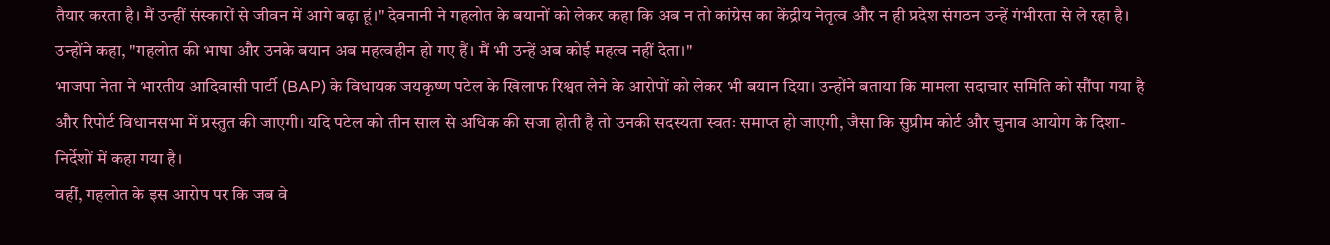तैयार करता है। मैं उन्हीं संस्कारों से जीवन में आगे बढ़ा हूं।" देवनानी ने गहलोत के बयानों को लेकर कहा कि अब न तो कांग्रेस का केंद्रीय नेतृत्व और न ही प्रदेश संगठन उन्हें गंभीरता से ले रहा है। उन्होंने कहा, "गहलोत की भाषा और उनके बयान अब महत्वहीन हो गए हैं। मैं भी उन्हें अब कोई महत्व नहीं देता।"
भाजपा नेता ने भारतीय आदिवासी पार्टी (BAP) के विधायक जयकृष्ण पटेल के खिलाफ रिश्वत लेने के आरोपों को लेकर भी बयान दिया। उन्होंने बताया कि मामला सदाचार समिति को सौंपा गया है और रिपोर्ट विधानसभा में प्रस्तुत की जाएगी। यदि पटेल को तीन साल से अधिक की सजा होती है तो उनकी सदस्यता स्वतः समाप्त हो जाएगी, जैसा कि सुप्रीम कोर्ट और चुनाव आयोग के दिशा-निर्देशों में कहा गया है।
वहीं, गहलोत के इस आरोप पर कि जब वे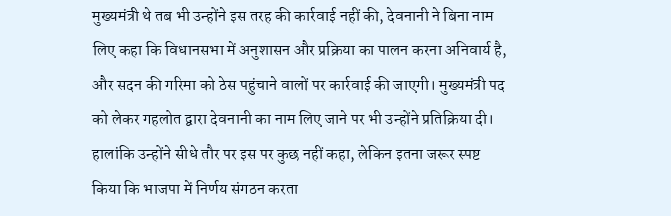मुख्यमंत्री थे तब भी उन्होंने इस तरह की कार्रवाई नहीं की, देवनानी ने बिना नाम लिए कहा कि विधानसभा में अनुशासन और प्रक्रिया का पालन करना अनिवार्य है, और सदन की गरिमा को ठेस पहुंचाने वालों पर कार्रवाई की जाएगी। मुख्यमंत्री पद को लेकर गहलोत द्वारा देवनानी का नाम लिए जाने पर भी उन्होंने प्रतिक्रिया दी। हालांकि उन्होंने सीधे तौर पर इस पर कुछ नहीं कहा, लेकिन इतना जरूर स्पष्ट किया कि भाजपा में निर्णय संगठन करता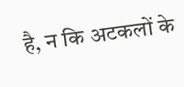है, न कि अटकलों के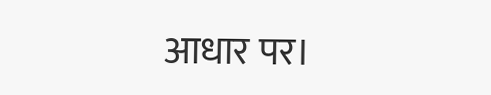आधार पर।